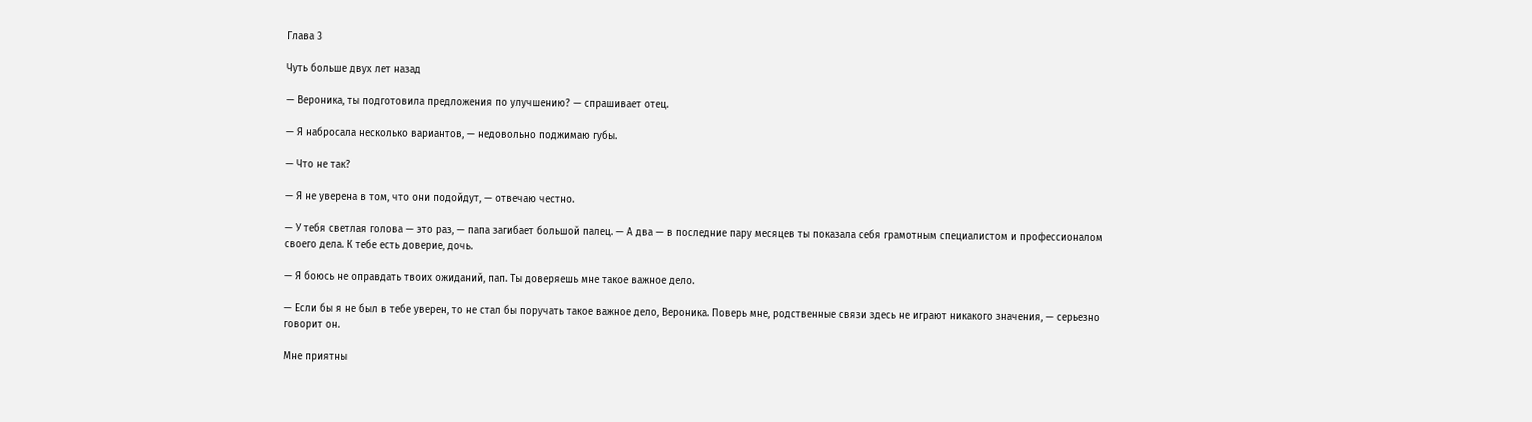Глава 3

Чуть больше двух лет назад

— Вероника, ты подготовила предложения по улучшению? — спрашивает отец.

— Я набросала несколько вариантов, — недовольно поджимаю губы.

— Что не так?

— Я не уверена в том, что они подойдут, — отвечаю честно.

— У тебя светлая голова — это раз, — папа загибает большой палец. — А два — в последние пару месяцев ты показала себя грамотным специалистом и профессионалом своего дела. К тебе есть доверие, дочь.

— Я боюсь не оправдать твоих ожиданий, пап. Ты доверяешь мне такое важное дело.

— Если бы я не был в тебе уверен, то не стал бы поручать такое важное дело, Вероника. Поверь мне, родственные связи здесь не играют никакого значения, — серьезно говорит он.

Мне приятны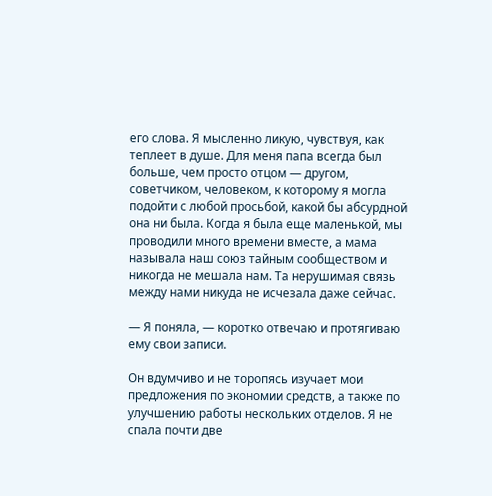его слова. Я мысленно ликую, чувствуя, как теплеет в душе. Для меня папа всегда был больше, чем просто отцом — другом, советчиком, человеком, к которому я могла подойти с любой просьбой, какой бы абсурдной она ни была. Когда я была еще маленькой, мы проводили много времени вместе, а мама называла наш союз тайным сообществом и никогда не мешала нам. Та нерушимая связь между нами никуда не исчезала даже сейчас.

— Я поняла, — коротко отвечаю и протягиваю ему свои записи.

Он вдумчиво и не торопясь изучает мои предложения по экономии средств, а также по улучшению работы нескольких отделов. Я не спала почти две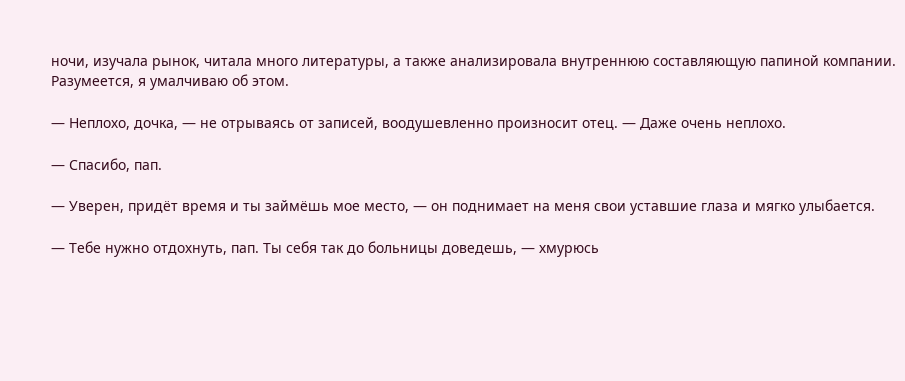ночи, изучала рынок, читала много литературы, а также анализировала внутреннюю составляющую папиной компании. Разумеется, я умалчиваю об этом.

— Неплохо, дочка, — не отрываясь от записей, воодушевленно произносит отец. — Даже очень неплохо.

— Спасибо, пап.

— Уверен, придёт время и ты займёшь мое место, — он поднимает на меня свои уставшие глаза и мягко улыбается.

— Тебе нужно отдохнуть, пап. Ты себя так до больницы доведешь, — хмурюсь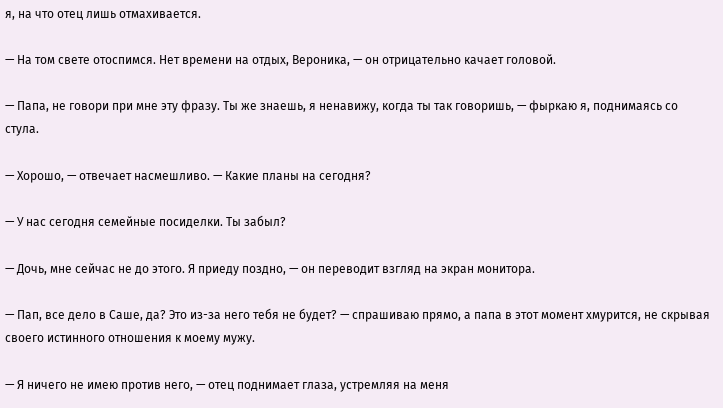я, на что отец лишь отмахивается.

— На том свете отоспимся. Нет времени на отдых, Вероника, — он отрицательно качает головой.

— Папа, не говори при мне эту фразу. Ты же знаешь, я ненавижу, когда ты так говоришь, — фыркаю я, поднимаясь со стула.

— Хорошо, — отвечает насмешливо. — Какие планы на сегодня?

— У нас сегодня семейные посиделки. Ты забыл?

— Дочь, мне сейчас не до этого. Я приеду поздно, — он переводит взгляд на экран монитора.

— Пап, все дело в Саше, да? Это из-за него тебя не будет? — спрашиваю прямо, а папа в этот момент хмурится, не скрывая своего истинного отношения к моему мужу.

— Я ничего не имею против него, — отец поднимает глаза, устремляя на меня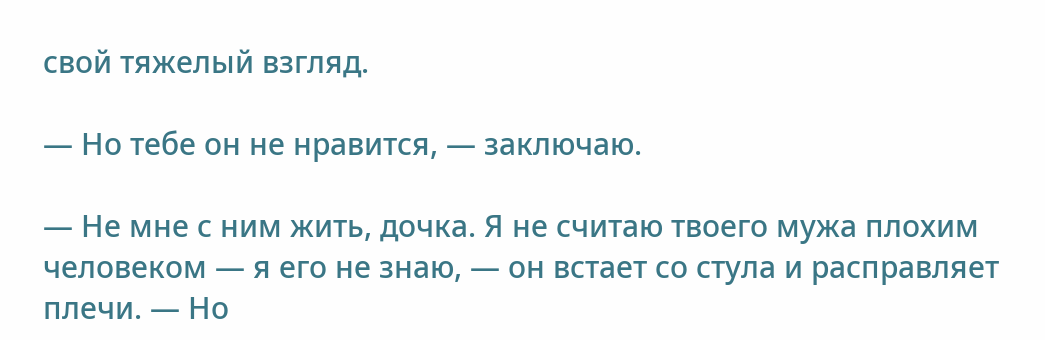свой тяжелый взгляд.

— Но тебе он не нравится, — заключаю.

— Не мне с ним жить, дочка. Я не считаю твоего мужа плохим человеком — я его не знаю, — он встает со стула и расправляет плечи. — Но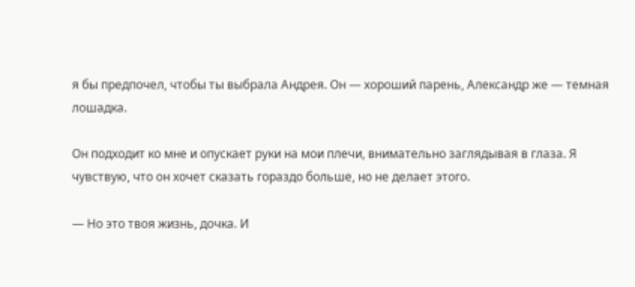я бы предпочел, чтобы ты выбрала Андрея. Он — хороший парень, Александр же — темная лошадка.

Он подходит ко мне и опускает руки на мои плечи, внимательно заглядывая в глаза. Я чувствую, что он хочет сказать гораздо больше, но не делает этого.

— Но это твоя жизнь, дочка. И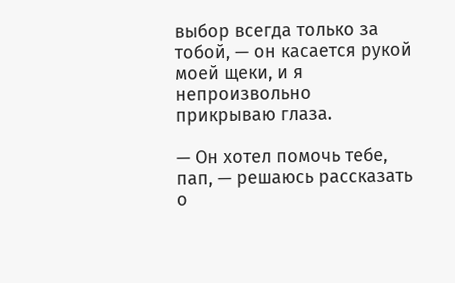выбор всегда только за тобой, — он касается рукой моей щеки, и я непроизвольно прикрываю глаза.

— Он хотел помочь тебе, пап, — решаюсь рассказать о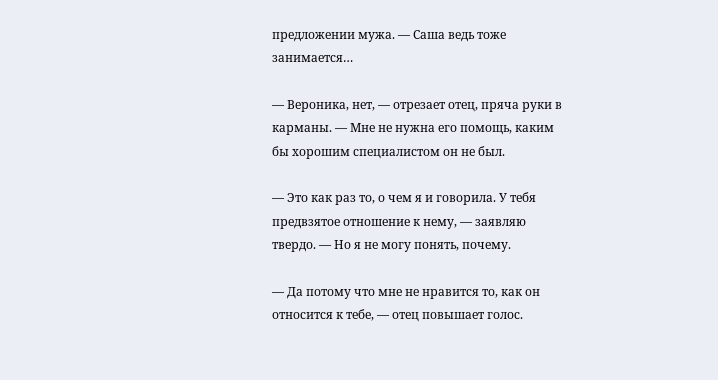предложении мужа. — Саша ведь тоже занимается…

— Вероника, нет, — отрезает отец, пряча руки в карманы. — Мне не нужна его помощь, каким бы хорошим специалистом он не был.

— Это как раз то, о чем я и говорила. У тебя предвзятое отношение к нему, — заявляю твердо. — Но я не могу понять, почему.

— Да потому что мне не нравится то, как он относится к тебе, — отец повышает голос.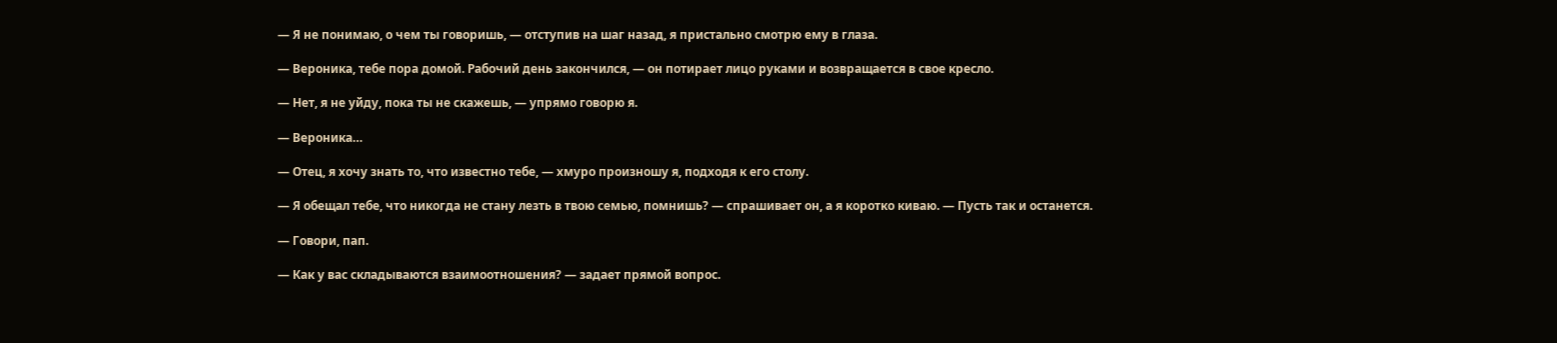— Я не понимаю, о чем ты говоришь, — отступив на шаг назад, я пристально смотрю ему в глаза.

— Вероника, тебе пора домой. Рабочий день закончился, — он потирает лицо руками и возвращается в свое кресло.

— Нет, я не уйду, пока ты не скажешь, — упрямо говорю я.

— Вероника…

— Отец, я хочу знать то, что известно тебе, — хмуро произношу я, подходя к его столу.

— Я обещал тебе, что никогда не стану лезть в твою семью, помнишь? — спрашивает он, а я коротко киваю. — Пусть так и останется.

— Говори, пап.

— Как у вас складываются взаимоотношения? — задает прямой вопрос.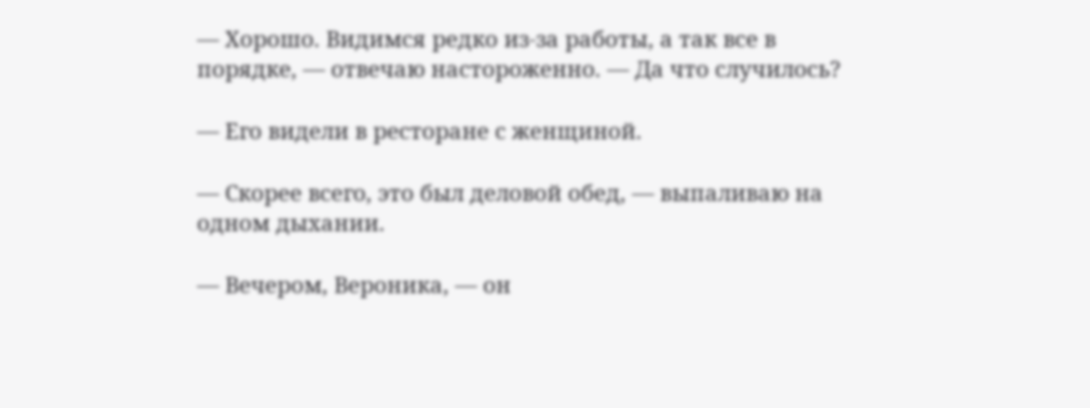— Хорошо. Видимся редко из-за работы, а так все в порядке, — отвечаю настороженно. — Да что случилось?

— Его видели в ресторане с женщиной.

— Скорее всего, это был деловой обед, — выпаливаю на одном дыхании.

— Вечером, Вероника, — он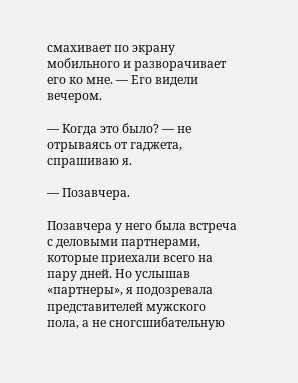смахивает по экрану мобильного и разворачивает его ко мне. — Его видели вечером.

— Когда это было? — не отрываясь от гаджета, спрашиваю я.

— Позавчера.

Позавчера у него была встреча с деловыми партнерами, которые приехали всего на пару дней. Но услышав «партнеры», я подозревала представителей мужского пола, а не сногсшибательную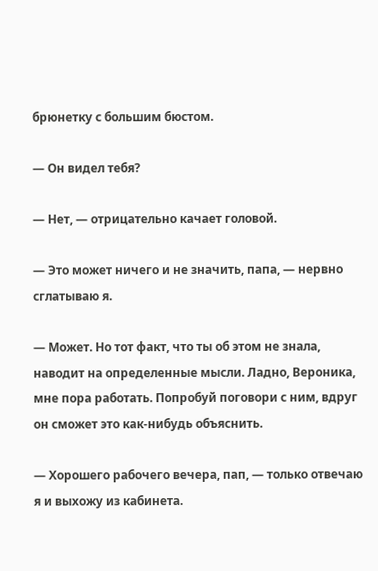брюнетку с большим бюстом.

— Он видел тебя?

— Нет, — отрицательно качает головой.

— Это может ничего и не значить, папа, — нервно сглатываю я.

— Может. Но тот факт, что ты об этом не знала, наводит на определенные мысли. Ладно, Вероника, мне пора работать. Попробуй поговори с ним, вдруг он сможет это как-нибудь объяснить.

— Хорошего рабочего вечера, пап, — только отвечаю я и выхожу из кабинета.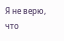Я не верю, что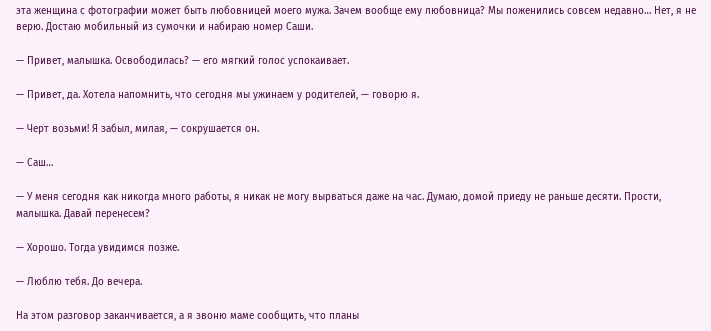эта женщина с фотографии может быть любовницей моего мужа. Зачем вообще ему любовница? Мы поженились совсем недавно… Нет, я не верю. Достаю мобильный из сумочки и набираю номер Саши.

— Привет, малышка. Освободилась? — его мягкий голос успокаивает.

— Привет, да. Хотела напомнить, что сегодня мы ужинаем у родителей, — говорю я.

— Черт возьми! Я забыл, милая, — сокрушается он.

— Саш…

— У меня сегодня как никогда много работы, я никак не могу вырваться даже на час. Думаю, домой приеду не раньше десяти. Прости, малышка. Давай перенесем?

— Хорошо. Тогда увидимся позже.

— Люблю тебя. До вечера.

На этом разговор заканчивается, а я звоню маме сообщить, что планы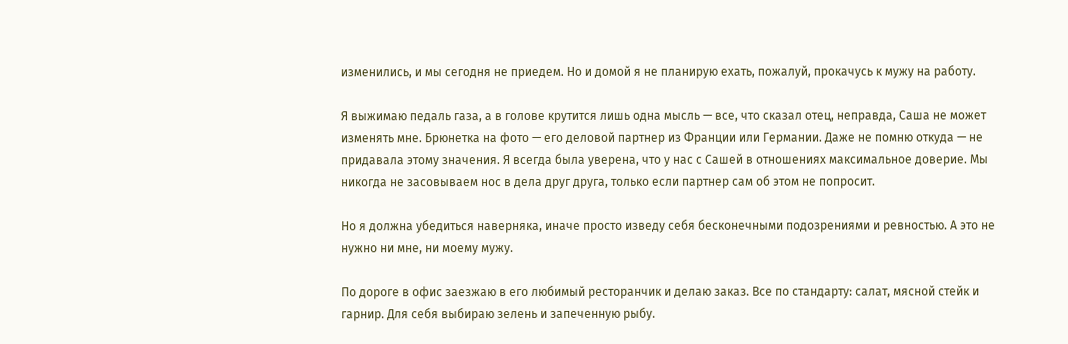изменились, и мы сегодня не приедем. Но и домой я не планирую ехать, пожалуй, прокачусь к мужу на работу.

Я выжимаю педаль газа, а в голове крутится лишь одна мысль — все, что сказал отец, неправда, Саша не может изменять мне. Брюнетка на фото — его деловой партнер из Франции или Германии. Даже не помню откуда — не придавала этому значения. Я всегда была уверена, что у нас с Сашей в отношениях максимальное доверие. Мы никогда не засовываем нос в дела друг друга, только если партнер сам об этом не попросит.

Но я должна убедиться наверняка, иначе просто изведу себя бесконечными подозрениями и ревностью. А это не нужно ни мне, ни моему мужу.

По дороге в офис заезжаю в его любимый ресторанчик и делаю заказ. Все по стандарту: салат, мясной стейк и гарнир. Для себя выбираю зелень и запеченную рыбу.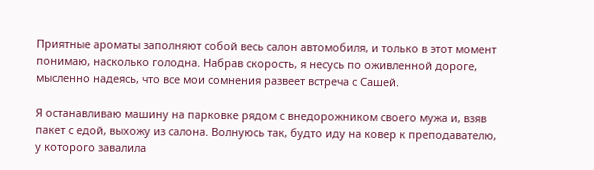Приятные ароматы заполняют собой весь салон автомобиля, и только в этот момент понимаю, насколько голодна. Набрав скорость, я несусь по оживленной дороге, мысленно надеясь, что все мои сомнения развеет встреча с Сашей.

Я останавливаю машину на парковке рядом с внедорожником своего мужа и, взяв пакет с едой, выхожу из салона. Волнуюсь так, будто иду на ковер к преподавателю, у которого завалила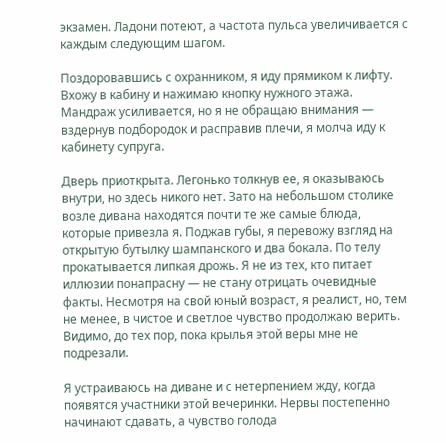экзамен. Ладони потеют, а частота пульса увеличивается с каждым следующим шагом.

Поздоровавшись с охранником, я иду прямиком к лифту. Вхожу в кабину и нажимаю кнопку нужного этажа. Мандраж усиливается, но я не обращаю внимания — вздернув подбородок и расправив плечи, я молча иду к кабинету супруга.

Дверь приоткрыта. Легонько толкнув ее, я оказываюсь внутри, но здесь никого нет. Зато на небольшом столике возле дивана находятся почти те же самые блюда, которые привезла я. Поджав губы, я перевожу взгляд на открытую бутылку шампанского и два бокала. По телу прокатывается липкая дрожь. Я не из тех, кто питает иллюзии понапрасну — не стану отрицать очевидные факты. Несмотря на свой юный возраст, я реалист, но, тем не менее, в чистое и светлое чувство продолжаю верить. Видимо, до тех пор, пока крылья этой веры мне не подрезали.

Я устраиваюсь на диване и с нетерпением жду, когда появятся участники этой вечеринки. Нервы постепенно начинают сдавать, а чувство голода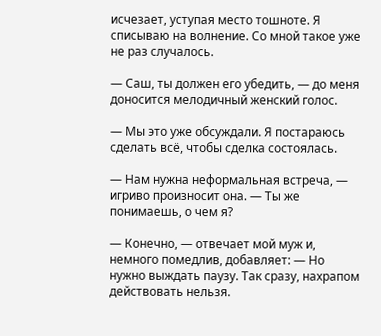исчезает, уступая место тошноте. Я списываю на волнение. Со мной такое уже не раз случалось.

— Саш, ты должен его убедить, — до меня доносится мелодичный женский голос.

— Мы это уже обсуждали. Я постараюсь сделать всё, чтобы сделка состоялась.

— Нам нужна неформальная встреча, — игриво произносит она. — Ты же понимаешь, о чем я?

— Конечно, — отвечает мой муж и, немного помедлив, добавляет: — Но нужно выждать паузу. Так сразу, нахрапом действовать нельзя.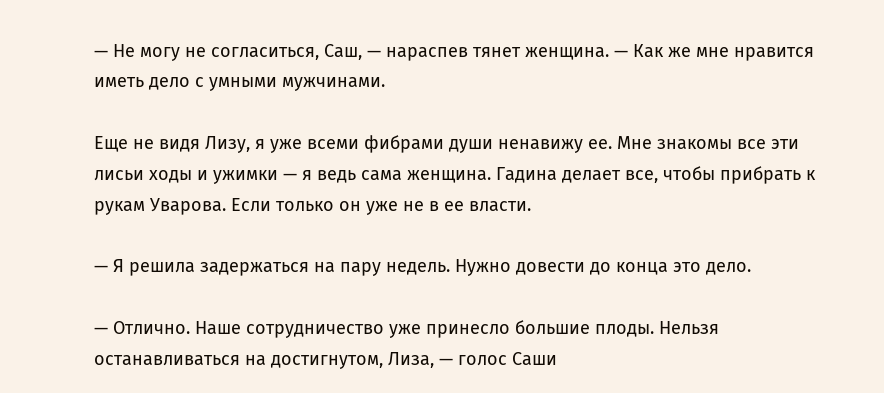— Не могу не согласиться, Саш, — нараспев тянет женщина. — Как же мне нравится иметь дело с умными мужчинами.

Еще не видя Лизу, я уже всеми фибрами души ненавижу ее. Мне знакомы все эти лисьи ходы и ужимки — я ведь сама женщина. Гадина делает все, чтобы прибрать к рукам Уварова. Если только он уже не в ее власти.

— Я решила задержаться на пару недель. Нужно довести до конца это дело.

— Отлично. Наше сотрудничество уже принесло большие плоды. Нельзя останавливаться на достигнутом, Лиза, — голос Саши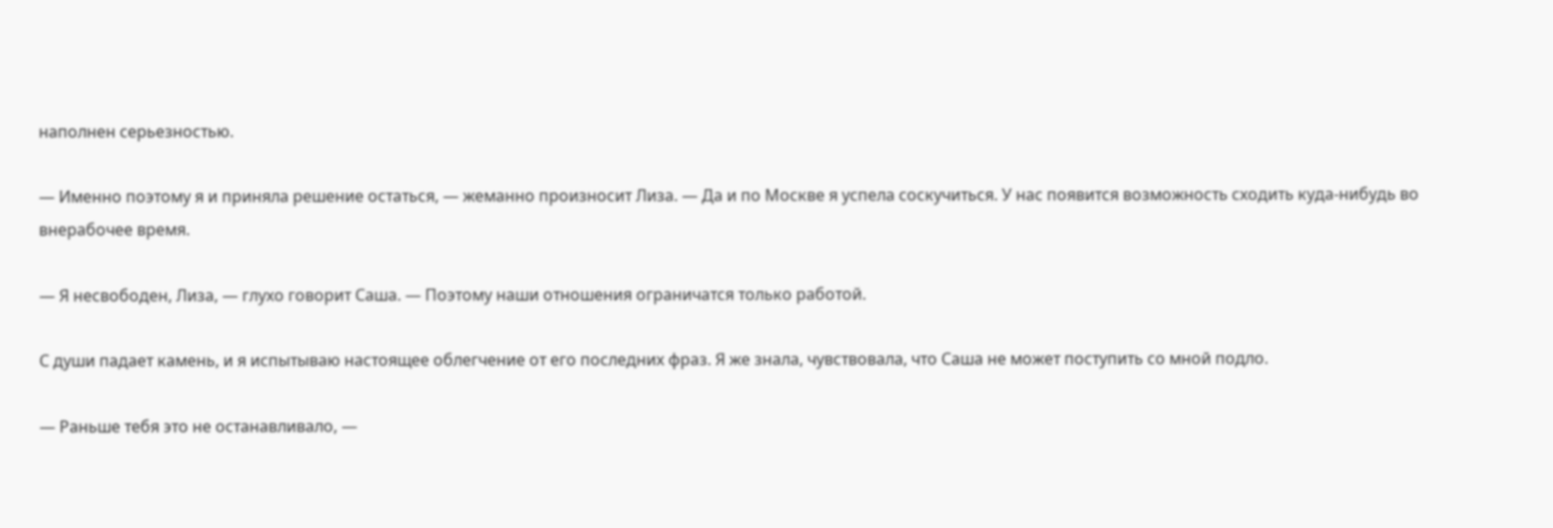наполнен серьезностью.

— Именно поэтому я и приняла решение остаться, — жеманно произносит Лиза. — Да и по Москве я успела соскучиться. У нас появится возможность сходить куда-нибудь во внерабочее время.

— Я несвободен, Лиза, — глухо говорит Саша. — Поэтому наши отношения ограничатся только работой.

С души падает камень, и я испытываю настоящее облегчение от его последних фраз. Я же знала, чувствовала, что Саша не может поступить со мной подло.

— Раньше тебя это не останавливало, —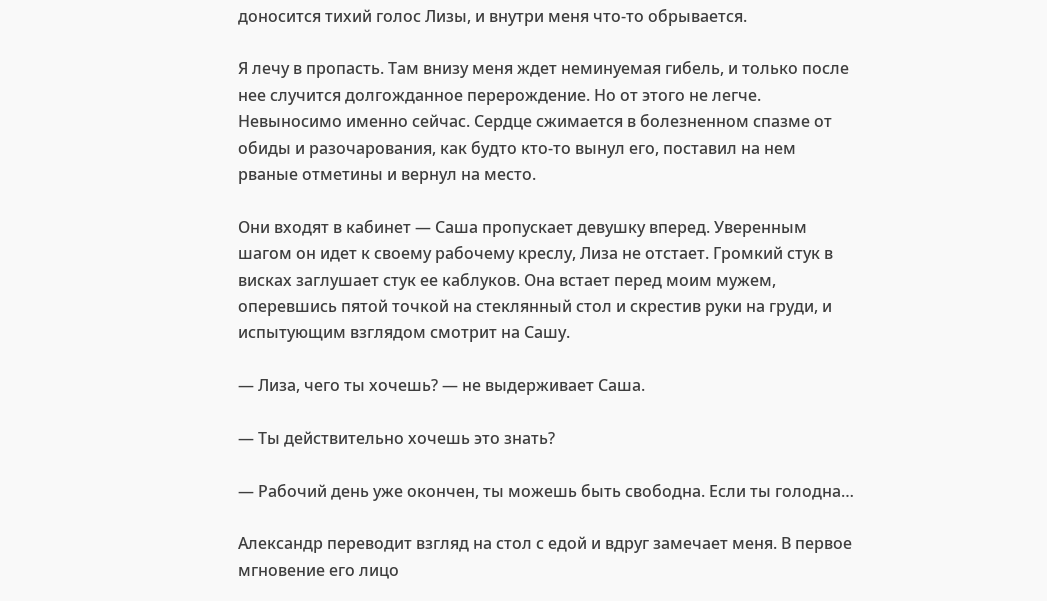доносится тихий голос Лизы, и внутри меня что-то обрывается.

Я лечу в пропасть. Там внизу меня ждет неминуемая гибель, и только после нее случится долгожданное перерождение. Но от этого не легче. Невыносимо именно сейчас. Сердце сжимается в болезненном спазме от обиды и разочарования, как будто кто-то вынул его, поставил на нем рваные отметины и вернул на место.

Они входят в кабинет — Саша пропускает девушку вперед. Уверенным шагом он идет к своему рабочему креслу, Лиза не отстает. Громкий стук в висках заглушает стук ее каблуков. Она встает перед моим мужем, оперевшись пятой точкой на стеклянный стол и скрестив руки на груди, и испытующим взглядом смотрит на Сашу.

— Лиза, чего ты хочешь? — не выдерживает Саша.

— Ты действительно хочешь это знать?

— Рабочий день уже окончен, ты можешь быть свободна. Если ты голодна…

Александр переводит взгляд на стол с едой и вдруг замечает меня. В первое мгновение его лицо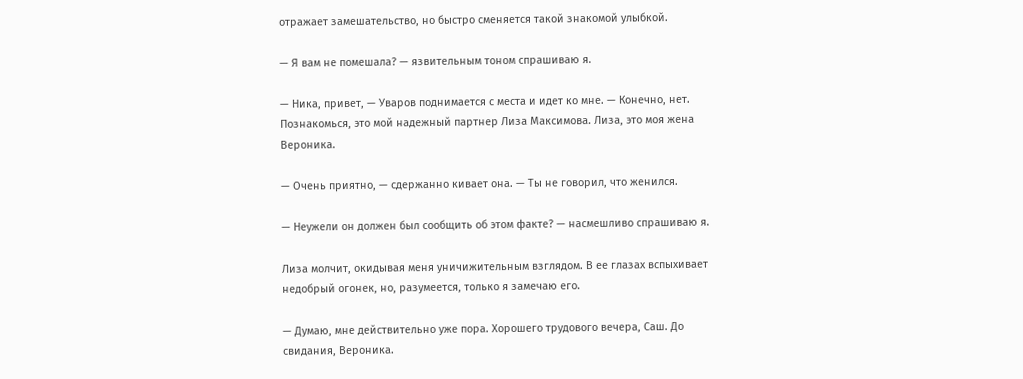отражает замешательство, но быстро сменяется такой знакомой улыбкой.

— Я вам не помешала? — язвительным тоном спрашиваю я.

— Ника, привет, — Уваров поднимается с места и идет ко мне. — Конечно, нет. Познакомься, это мой надежный партнер Лиза Максимова. Лиза, это моя жена Вероника.

— Очень приятно, — сдержанно кивает она. — Ты не говорил, что женился.

— Неужели он должен был сообщить об этом факте? — насмешливо спрашиваю я.

Лиза молчит, окидывая меня уничижительным взглядом. В ее глазах вспыхивает недобрый огонек, но, разумеется, только я замечаю его.

— Думаю, мне действительно уже пора. Хорошего трудового вечера, Саш. До свидания, Вероника.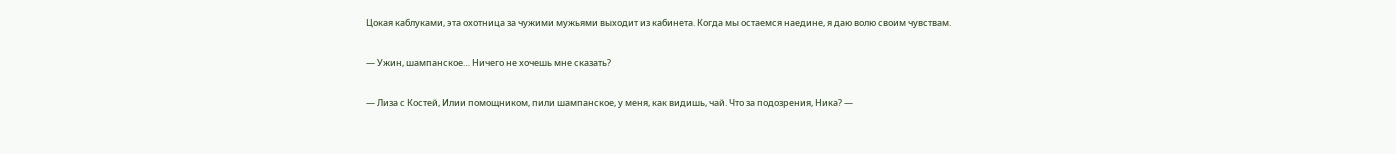Цокая каблуками, эта охотница за чужими мужьями выходит из кабинета. Когда мы остаемся наедине, я даю волю своим чувствам.

— Ужин, шампанское… Ничего не хочешь мне сказать?

— Лиза с Костей, Илии помощником, пили шампанское, у меня, как видишь, чай. Что за подозрения, Ника? —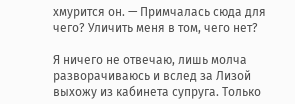хмурится он. — Примчалась сюда для чего? Уличить меня в том, чего нет?

Я ничего не отвечаю, лишь молча разворачиваюсь и вслед за Лизой выхожу из кабинета супруга. Только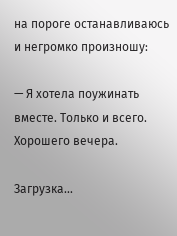на пороге останавливаюсь и негромко произношу:

— Я хотела поужинать вместе. Только и всего. Хорошего вечера.

Загрузка...